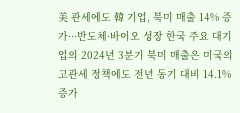美 관세에도 韓 기업, 북미 매출 14% 증가···반도체·바이오 성장 한국 주요 대기업의 2024년 3분기 북미 매출은 미국의 고관세 정책에도 전년 동기 대비 14.1% 증가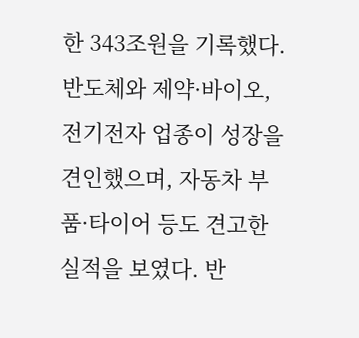한 343조원을 기록했다. 반도체와 제약·바이오, 전기전자 업종이 성장을 견인했으며, 자동차 부품·타이어 등도 견고한 실적을 보였다. 반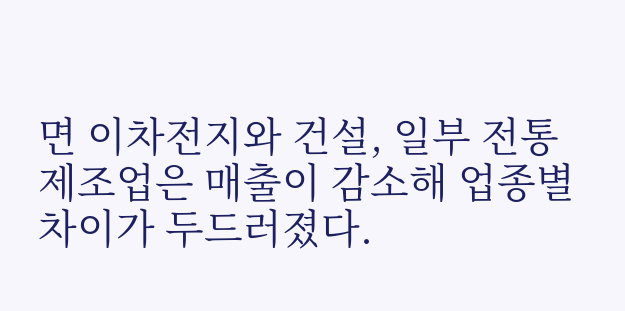면 이차전지와 건설, 일부 전통 제조업은 매출이 감소해 업종별 차이가 두드러졌다.